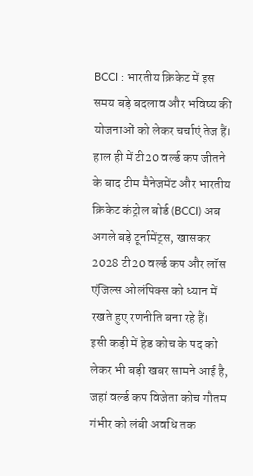BCCI : भारतीय क्रिकेट में इस समय बड़े बदलाव और भविष्य की योजनाओं को लेकर चर्चाएं तेज हैं। हाल ही में टी20 वर्ल्ड कप जीतने के बाद टीम मैनेजमेंट और भारतीय क्रिकेट कंट्रोल बोर्ड (BCCI) अब अगले बड़े टूर्नामेंट्स, खासकर 2028 टी20 वर्ल्ड कप और लॉस एंजिल्स ओलंपिक्स को ध्यान में रखते हुए रणनीति बना रहे हैं।
इसी कड़ी में हेड कोच के पद को लेकर भी बड़ी खबर सामने आई है, जहां वर्ल्ड कप विजेता कोच गौतम गंभीर को लंबी अवधि तक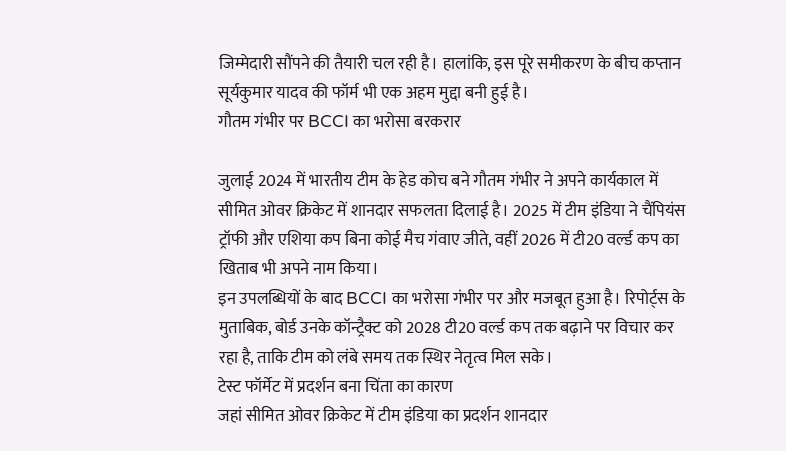जिम्मेदारी सौंपने की तैयारी चल रही है। हालांकि, इस पूरे समीकरण के बीच कप्तान सूर्यकुमार यादव की फॉर्म भी एक अहम मुद्दा बनी हुई है।
गौतम गंभीर पर BCCI का भरोसा बरकरार

जुलाई 2024 में भारतीय टीम के हेड कोच बने गौतम गंभीर ने अपने कार्यकाल में सीमित ओवर क्रिकेट में शानदार सफलता दिलाई है। 2025 में टीम इंडिया ने चैंपियंस ट्रॉफी और एशिया कप बिना कोई मैच गंवाए जीते, वहीं 2026 में टी20 वर्ल्ड कप का खिताब भी अपने नाम किया।
इन उपलब्धियों के बाद BCCI का भरोसा गंभीर पर और मजबूत हुआ है। रिपोर्ट्स के मुताबिक, बोर्ड उनके कॉन्ट्रैक्ट को 2028 टी20 वर्ल्ड कप तक बढ़ाने पर विचार कर रहा है, ताकि टीम को लंबे समय तक स्थिर नेतृत्व मिल सके।
टेस्ट फॉर्मेट में प्रदर्शन बना चिंता का कारण
जहां सीमित ओवर क्रिकेट में टीम इंडिया का प्रदर्शन शानदार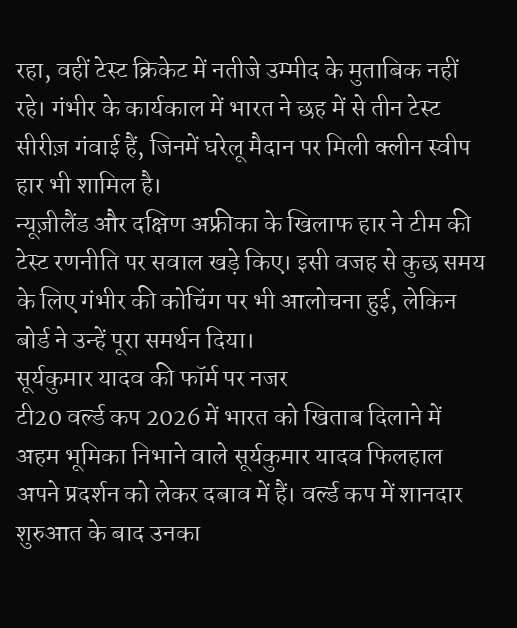रहा, वहीं टेस्ट क्रिकेट में नतीजे उम्मीद के मुताबिक नहीं रहे। गंभीर के कार्यकाल में भारत ने छह में से तीन टेस्ट सीरीज़ गंवाई हैं, जिनमें घरेलू मैदान पर मिली क्लीन स्वीप हार भी शामिल है।
न्यूज़ीलैंड और दक्षिण अफ्रीका के खिलाफ हार ने टीम की टेस्ट रणनीति पर सवाल खड़े किए। इसी वजह से कुछ समय के लिए गंभीर की कोचिंग पर भी आलोचना हुई, लेकिन बोर्ड ने उन्हें पूरा समर्थन दिया।
सूर्यकुमार यादव की फॉर्म पर नजर
टी20 वर्ल्ड कप 2026 में भारत को खिताब दिलाने में अहम भूमिका निभाने वाले सूर्यकुमार यादव फिलहाल अपने प्रदर्शन को लेकर दबाव में हैं। वर्ल्ड कप में शानदार शुरुआत के बाद उनका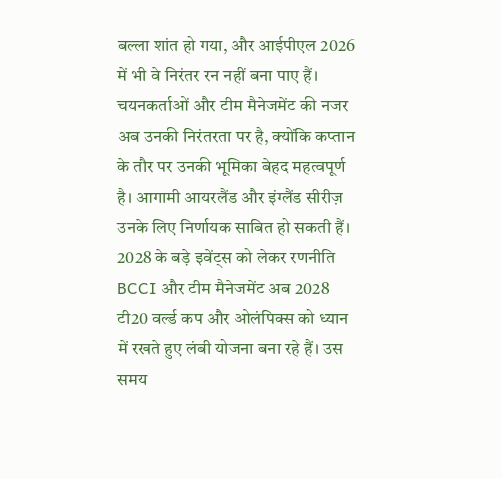बल्ला शांत हो गया, और आईपीएल 2026 में भी वे निरंतर रन नहीं बना पाए हैं।
चयनकर्ताओं और टीम मैनेजमेंट की नजर अब उनकी निरंतरता पर है, क्योंकि कप्तान के तौर पर उनकी भूमिका बेहद महत्वपूर्ण है। आगामी आयरलैंड और इंग्लैंड सीरीज़ उनके लिए निर्णायक साबित हो सकती हैं।
2028 के बड़े इवेंट्स को लेकर रणनीति
BCCI और टीम मैनेजमेंट अब 2028 टी20 वर्ल्ड कप और ओलंपिक्स को ध्यान में रखते हुए लंबी योजना बना रहे हैं। उस समय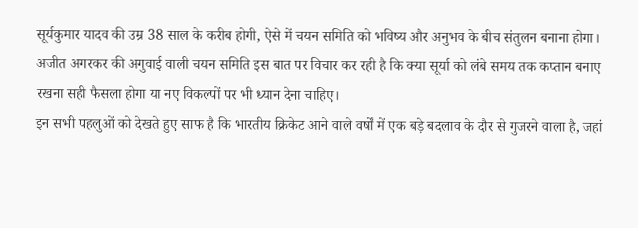सूर्यकुमार यादव की उम्र 38 साल के करीब होगी, ऐसे में चयन समिति को भविष्य और अनुभव के बीच संतुलन बनाना होगा।
अजीत अगरकर की अगुवाई वाली चयन समिति इस बात पर विचार कर रही है कि क्या सूर्या को लंबे समय तक कप्तान बनाए रखना सही फैसला होगा या नए विकल्पों पर भी ध्यान देना चाहिए।
इन सभी पहलुओं को देखते हुए साफ है कि भारतीय क्रिकेट आने वाले वर्षों में एक बड़े बदलाव के दौर से गुजरने वाला है, जहां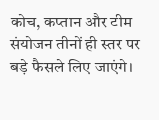कोच, कप्तान और टीम संयोजन तीनों ही स्तर पर बड़े फैसले लिए जाएंगे।